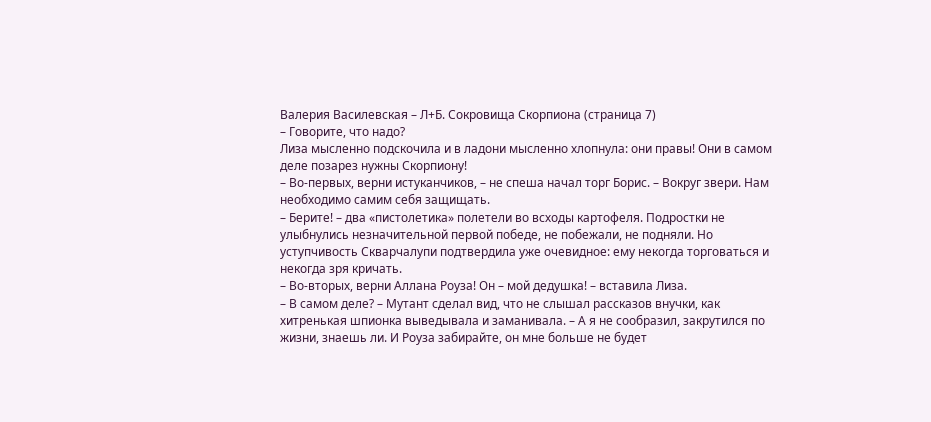Валерия Василевская – Л+Б. Сокровища Скорпиона (страница 7)
– Говорите, что надо?
Лиза мысленно подскочила и в ладони мысленно хлопнула: они правы! Они в самом деле позарез нужны Скорпиону!
– Во-первых, верни истуканчиков, – не спеша начал торг Борис. – Вокруг звери. Нам необходимо самим себя защищать.
– Берите! – два «пистолетика» полетели во всходы картофеля. Подростки не улыбнулись незначительной первой победе, не побежали, не подняли. Но уступчивость Скварчалупи подтвердила уже очевидное: ему некогда торговаться и некогда зря кричать.
– Во-вторых, верни Аллана Роуза! Он – мой дедушка! – вставила Лиза.
– В самом деле? – Мутант сделал вид, что не слышал рассказов внучки, как хитренькая шпионка выведывала и заманивала. – А я не сообразил, закрутился по жизни, знаешь ли. И Роуза забирайте, он мне больше не будет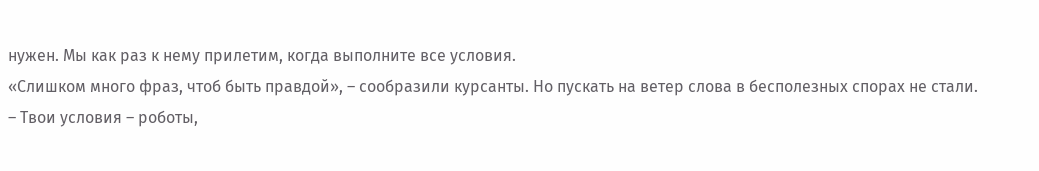нужен. Мы как раз к нему прилетим, когда выполните все условия.
«Слишком много фраз, чтоб быть правдой», – сообразили курсанты. Но пускать на ветер слова в бесполезных спорах не стали.
– Твои условия – роботы,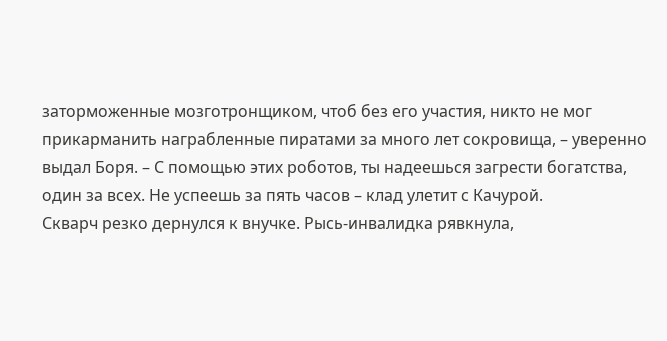заторможенные мозготронщиком, чтоб без его участия, никто не мог прикарманить награбленные пиратами за много лет сокровища, – уверенно выдал Боря. – С помощью этих роботов, ты надеешься загрести богатства, один за всех. Не успеешь за пять часов – клад улетит с Качурой.
Скварч резко дернулся к внучке. Рысь-инвалидка рявкнула,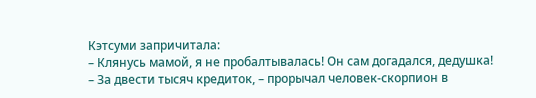Кэтсуми запричитала:
– Клянусь мамой, я не пробалтывалась! Он сам догадался, дедушка!
– За двести тысяч кредиток, – прорычал человек-скорпион в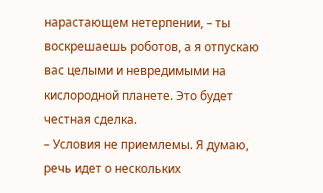нарастающем нетерпении, – ты воскрешаешь роботов, а я отпускаю вас целыми и невредимыми на кислородной планете. Это будет честная сделка.
– Условия не приемлемы. Я думаю, речь идет о нескольких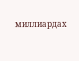миллиардах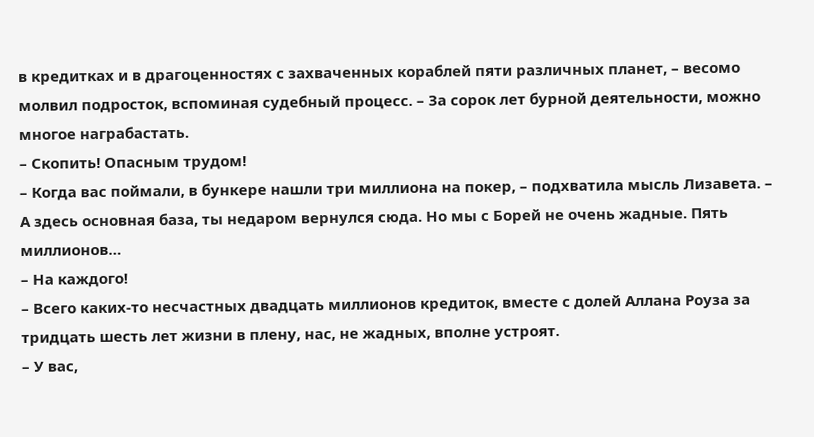в кредитках и в драгоценностях с захваченных кораблей пяти различных планет, – весомо молвил подросток, вспоминая судебный процесс. – За сорок лет бурной деятельности, можно многое награбастать.
– Скопить! Опасным трудом!
– Когда вас поймали, в бункере нашли три миллиона на покер, – подхватила мысль Лизавета. – А здесь основная база, ты недаром вернулся сюда. Но мы с Борей не очень жадные. Пять миллионов…
– На каждого!
– Всего каких-то несчастных двадцать миллионов кредиток, вместе с долей Аллана Роуза за тридцать шесть лет жизни в плену, нас, не жадных, вполне устроят.
– У вас,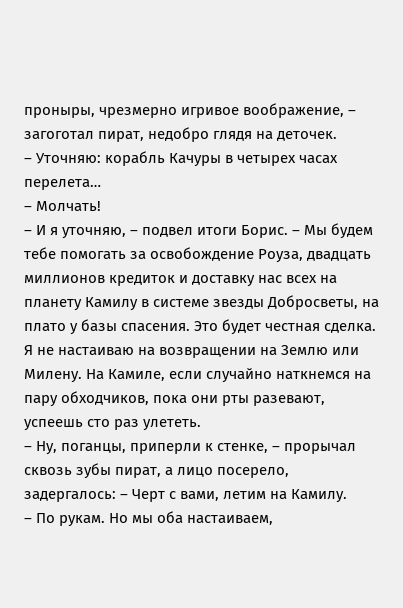проныры, чрезмерно игривое воображение, – загоготал пират, недобро глядя на деточек.
– Уточняю: корабль Качуры в четырех часах перелета…
– Молчать!
– И я уточняю, – подвел итоги Борис. – Мы будем тебе помогать за освобождение Роуза, двадцать миллионов кредиток и доставку нас всех на планету Камилу в системе звезды Добросветы, на плато у базы спасения. Это будет честная сделка. Я не настаиваю на возвращении на Землю или Милену. На Камиле, если случайно наткнемся на пару обходчиков, пока они рты разевают, успеешь сто раз улететь.
– Ну, поганцы, приперли к стенке, – прорычал сквозь зубы пират, а лицо посерело, задергалось: – Черт с вами, летим на Камилу.
– По рукам. Но мы оба настаиваем,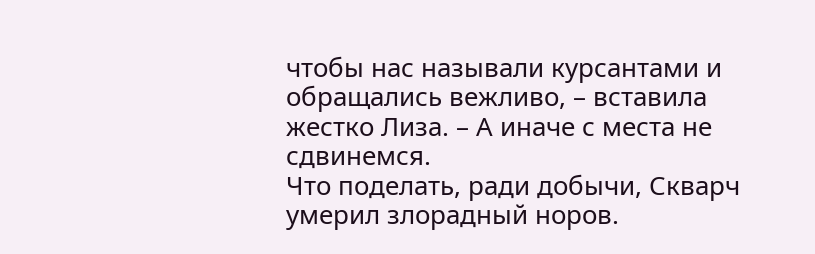чтобы нас называли курсантами и обращались вежливо, – вставила жестко Лиза. – А иначе с места не сдвинемся.
Что поделать, ради добычи, Скварч умерил злорадный норов.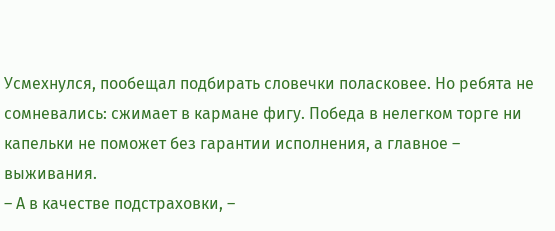Усмехнулся, пообещал подбирать словечки поласковее. Но ребята не сомневались: сжимает в кармане фигу. Победа в нелегком торге ни капельки не поможет без гарантии исполнения, а главное – выживания.
– А в качестве подстраховки, –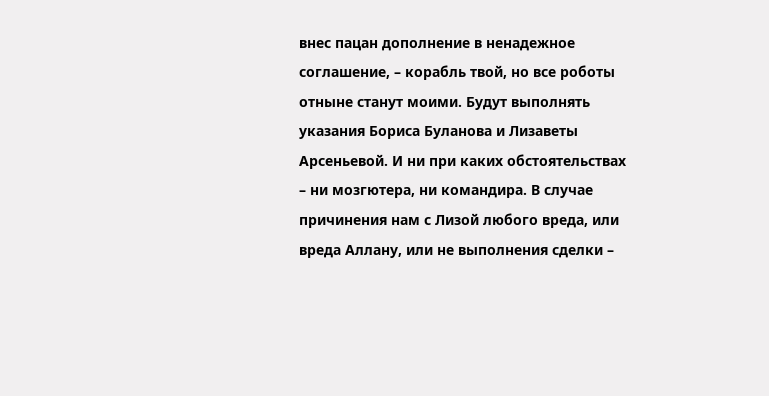внес пацан дополнение в ненадежное соглашение, – корабль твой, но все роботы отныне станут моими. Будут выполнять указания Бориса Буланова и Лизаветы Арсеньевой. И ни при каких обстоятельствах – ни мозгютера, ни командира. В случае причинения нам с Лизой любого вреда, или вреда Аллану, или не выполнения сделки –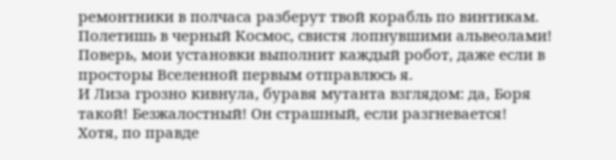ремонтники в полчаса разберут твой корабль по винтикам. Полетишь в черный Космос, свистя лопнувшими альвеолами! Поверь, мои установки выполнит каждый робот, даже если в просторы Вселенной первым отправлюсь я.
И Лиза грозно кивнула, буравя мутанта взглядом: да, Боря такой! Безжалостный! Он страшный, если разгневается!
Хотя, по правде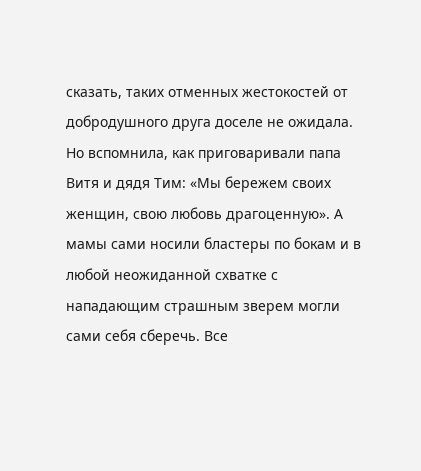сказать, таких отменных жестокостей от добродушного друга доселе не ожидала. Но вспомнила, как приговаривали папа Витя и дядя Тим: «Мы бережем своих женщин, свою любовь драгоценную». А мамы сами носили бластеры по бокам и в любой неожиданной схватке с нападающим страшным зверем могли сами себя сберечь. Все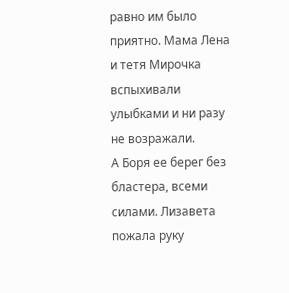равно им было приятно. Мама Лена и тетя Мирочка вспыхивали улыбками и ни разу не возражали.
А Боря ее берег без бластера, всеми силами. Лизавета пожала руку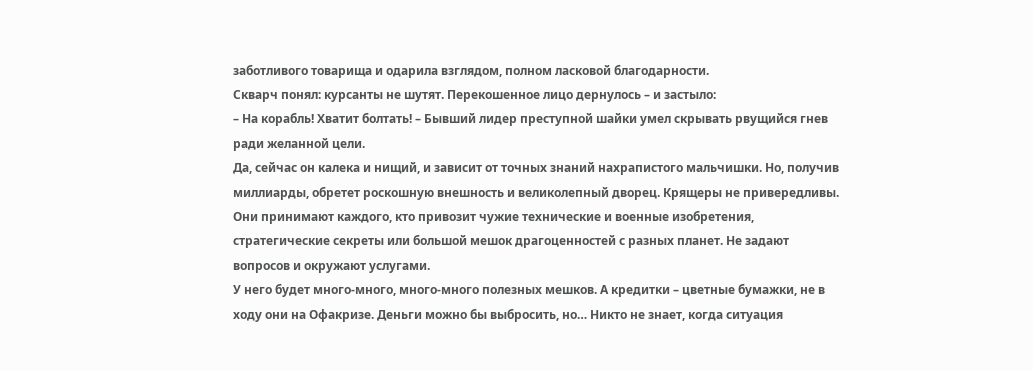заботливого товарища и одарила взглядом, полном ласковой благодарности.
Скварч понял: курсанты не шутят. Перекошенное лицо дернулось – и застыло:
– На корабль! Хватит болтать! – Бывший лидер преступной шайки умел скрывать рвущийся гнев ради желанной цели.
Да, сейчас он калека и нищий, и зависит от точных знаний нахрапистого мальчишки. Но, получив миллиарды, обретет роскошную внешность и великолепный дворец. Крящеры не привередливы. Они принимают каждого, кто привозит чужие технические и военные изобретения, стратегические секреты или большой мешок драгоценностей с разных планет. Не задают вопросов и окружают услугами.
У него будет много-много, много-много полезных мешков. А кредитки – цветные бумажки, не в ходу они на Офакризе. Деньги можно бы выбросить, но… Никто не знает, когда ситуация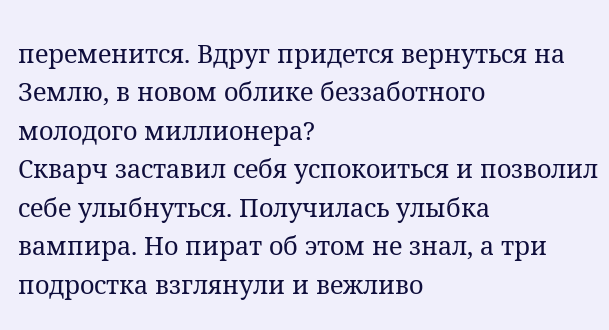переменится. Вдруг придется вернуться на Землю, в новом облике беззаботного молодого миллионера?
Скварч заставил себя успокоиться и позволил себе улыбнуться. Получилась улыбка вампира. Но пират об этом не знал, а три подростка взглянули и вежливо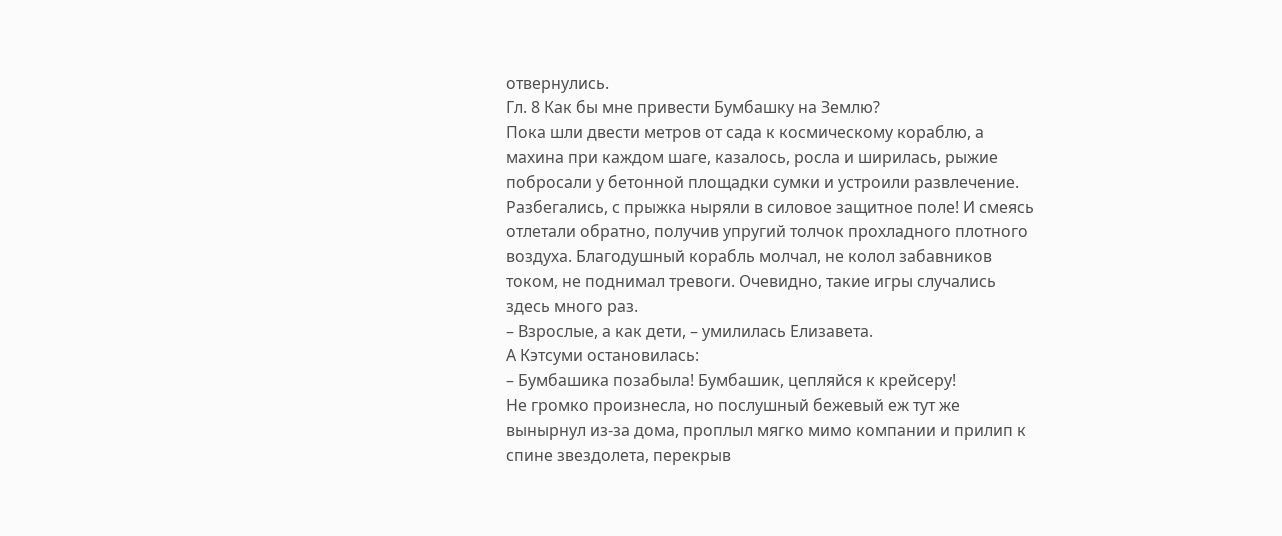отвернулись.
Гл. 8 Как бы мне привести Бумбашку на Землю?
Пока шли двести метров от сада к космическому кораблю, а махина при каждом шаге, казалось, росла и ширилась, рыжие побросали у бетонной площадки сумки и устроили развлечение. Разбегались, с прыжка ныряли в силовое защитное поле! И смеясь отлетали обратно, получив упругий толчок прохладного плотного воздуха. Благодушный корабль молчал, не колол забавников током, не поднимал тревоги. Очевидно, такие игры случались здесь много раз.
– Взрослые, а как дети, – умилилась Елизавета.
А Кэтсуми остановилась:
– Бумбашика позабыла! Бумбашик, цепляйся к крейсеру!
Не громко произнесла, но послушный бежевый еж тут же вынырнул из-за дома, проплыл мягко мимо компании и прилип к спине звездолета, перекрыв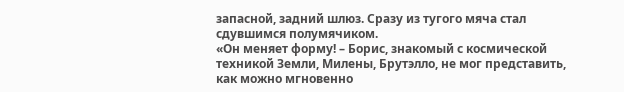запасной, задний шлюз. Сразу из тугого мяча стал сдувшимся полумячиком.
«Он меняет форму! – Борис, знакомый с космической техникой Земли, Милены, Брутэлло, не мог представить, как можно мгновенно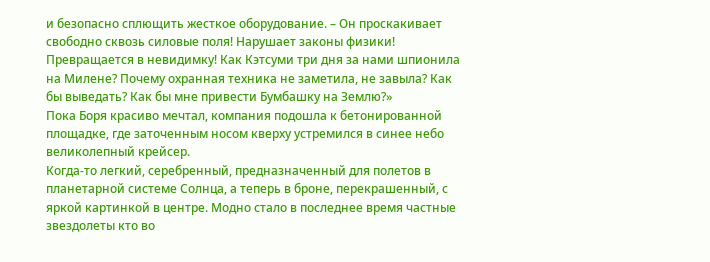и безопасно сплющить жесткое оборудование. – Он проскакивает свободно сквозь силовые поля! Нарушает законы физики! Превращается в невидимку! Как Кэтсуми три дня за нами шпионила на Милене? Почему охранная техника не заметила, не завыла? Как бы выведать? Как бы мне привести Бумбашку на Землю?»
Пока Боря красиво мечтал, компания подошла к бетонированной площадке, где заточенным носом кверху устремился в синее небо великолепный крейсер.
Когда-то легкий, серебренный, предназначенный для полетов в планетарной системе Солнца, а теперь в броне, перекрашенный, с яркой картинкой в центре. Модно стало в последнее время частные звездолеты кто во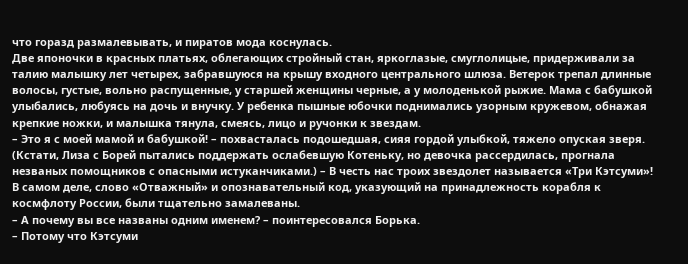что горазд размалевывать, и пиратов мода коснулась.
Две японочки в красных платьях, облегающих стройный стан, яркоглазые, смуглолицые, придерживали за талию малышку лет четырех, забравшуюся на крышу входного центрального шлюза. Ветерок трепал длинные волосы, густые, вольно распущенные, у старшей женщины черные, а у молоденькой рыжие. Мама с бабушкой улыбались, любуясь на дочь и внучку. У ребенка пышные юбочки поднимались узорным кружевом, обнажая крепкие ножки, и малышка тянула, смеясь, лицо и ручонки к звездам.
– Это я с моей мамой и бабушкой! – похвасталась подошедшая, сияя гордой улыбкой, тяжело опуская зверя. (Кстати, Лиза с Борей пытались поддержать ослабевшую Котеньку, но девочка рассердилась, прогнала незваных помощников с опасными истуканчиками.) – В честь нас троих звездолет называется «Три Кэтсуми»!
В самом деле, слово «Отважный» и опознавательный код, указующий на принадлежность корабля к космфлоту России, были тщательно замалеваны.
– А почему вы все названы одним именем? – поинтересовался Борька.
– Потому что Кэтсуми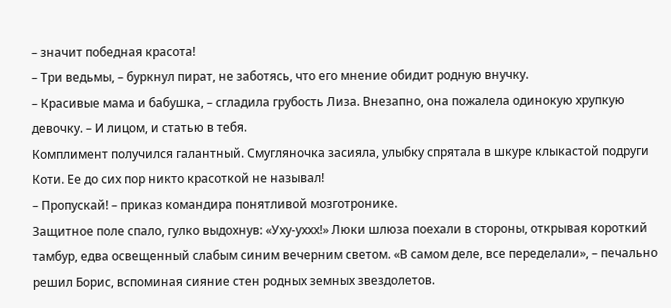– значит победная красота!
– Три ведьмы, – буркнул пират, не заботясь, что его мнение обидит родную внучку.
– Красивые мама и бабушка, – сгладила грубость Лиза. Внезапно, она пожалела одинокую хрупкую девочку. – И лицом, и статью в тебя.
Комплимент получился галантный. Смугляночка засияла, улыбку спрятала в шкуре клыкастой подруги Коти. Ее до сих пор никто красоткой не называл!
– Пропускай! – приказ командира понятливой мозготронике.
Защитное поле спало, гулко выдохнув: «Уху-уххх!» Люки шлюза поехали в стороны, открывая короткий тамбур, едва освещенный слабым синим вечерним светом. «В самом деле, все переделали», – печально решил Борис, вспоминая сияние стен родных земных звездолетов.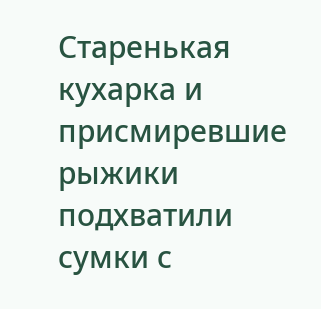Старенькая кухарка и присмиревшие рыжики подхватили сумки с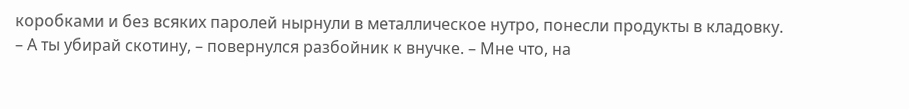коробками и без всяких паролей нырнули в металлическое нутро, понесли продукты в кладовку.
– А ты убирай скотину, – повернулся разбойник к внучке. – Мне что, на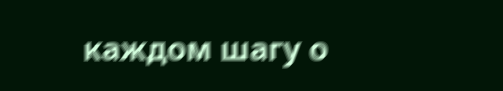каждом шагу о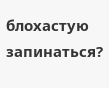блохастую запинаться?